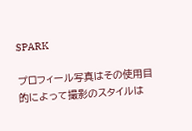SPARK

プロフィール写真はその使用目的によって撮影のスタイルは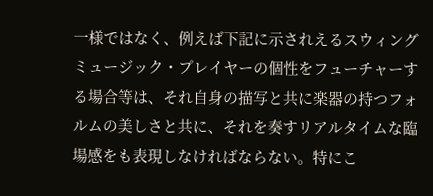一様ではなく、例えば下記に示されえるスウィングミュージック・プレイヤーの個性をフューチャーする場合等は、それ自身の描写と共に楽器の持つフォルムの美しさと共に、それを奏すリアルタイムな臨場感をも表現しなければならない。特にこ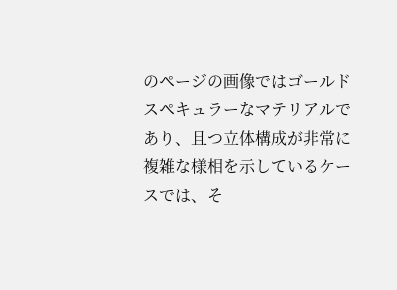のページの画像ではゴールドスペキュラーなマテリアルであり、且つ立体構成が非常に複雑な様相を示しているケースでは、そ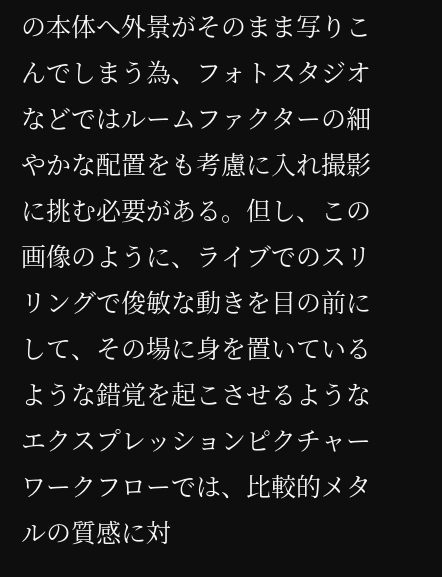の本体へ外景がそのまま写りこんでしまう為、フォトスタジオなどではルームファクターの細やかな配置をも考慮に入れ撮影に挑む必要がある。但し、この画像のように、ライブでのスリリングで俊敏な動きを目の前にして、その場に身を置いているような錯覚を起こさせるようなエクスプレッションピクチャーワークフローでは、比較的メタルの質感に対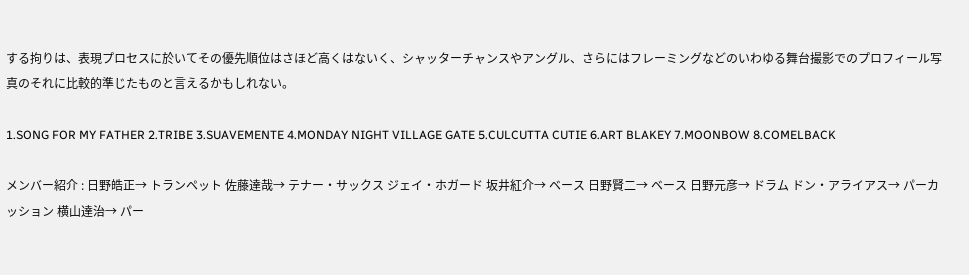する拘りは、表現プロセスに於いてその優先順位はさほど高くはないく、シャッターチャンスやアングル、さらにはフレーミングなどのいわゆる舞台撮影でのプロフィール写真のそれに比較的準じたものと言えるかもしれない。

1.SONG FOR MY FATHER 2.TRIBE 3.SUAVEMENTE 4.MONDAY NIGHT VILLAGE GATE 5.CULCUTTA CUTIE 6.ART BLAKEY 7.MOONBOW 8.COMELBACK

メンバー紹介 : 日野皓正→ トランペット 佐藤達哉→ テナー・サックス ジェイ・ホガード 坂井紅介→ ベース 日野賢二→ ベース 日野元彦→ ドラム ドン・アライアス→ パーカッション 横山達治→ パー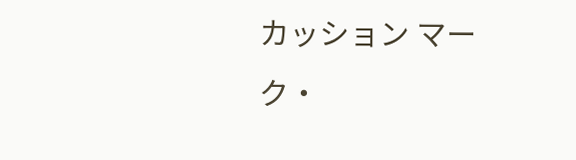カッション マーク・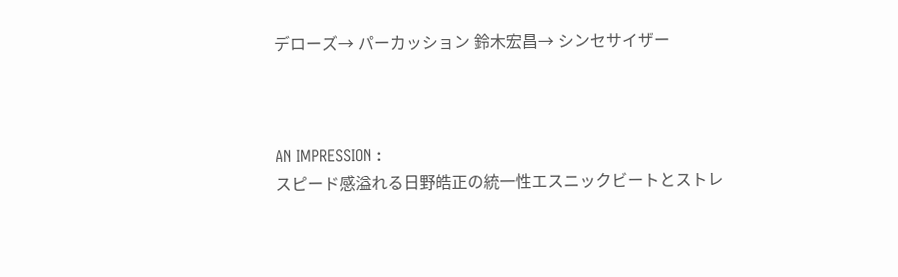デローズ→ パーカッション 鈴木宏昌→ シンセサイザー



AN IMPRESSION :
スピード感溢れる日野皓正の統一性エスニックビートとストレ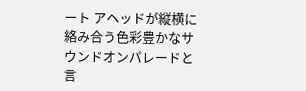ート アヘッドが縦横に絡み合う色彩豊かなサウンドオンパレードと言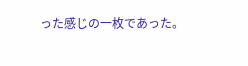った感じの一枚であった。